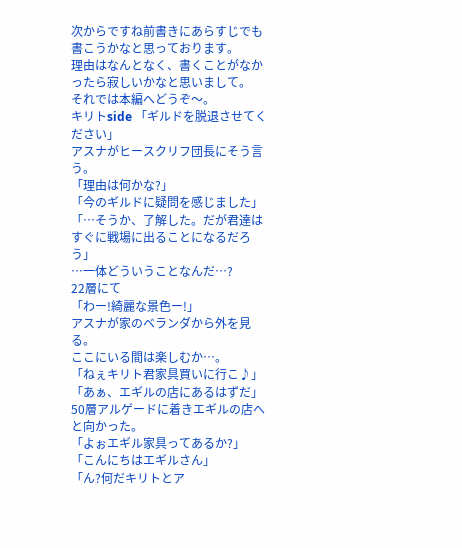次からですね前書きにあらすじでも書こうかなと思っております。
理由はなんとなく、書くことがなかったら寂しいかなと思いまして。
それでは本編へどうぞ〜。
キリトside 「ギルドを脱退させてください」
アスナがヒースクリフ団長にそう言う。
「理由は何かな?」
「今のギルドに疑問を感じました」
「…そうか、了解した。だが君達はすぐに戦場に出ることになるだろう」
…一体どういうことなんだ…?
22層にて
「わー!綺麗な景色ー!」
アスナが家のベランダから外を見る。
ここにいる間は楽しむか…。
「ねぇキリト君家具買いに行こ♪」
「あぁ、エギルの店にあるはずだ」
50層アルゲードに着きエギルの店へと向かった。
「よぉエギル家具ってあるか?」
「こんにちはエギルさん」
「ん?何だキリトとア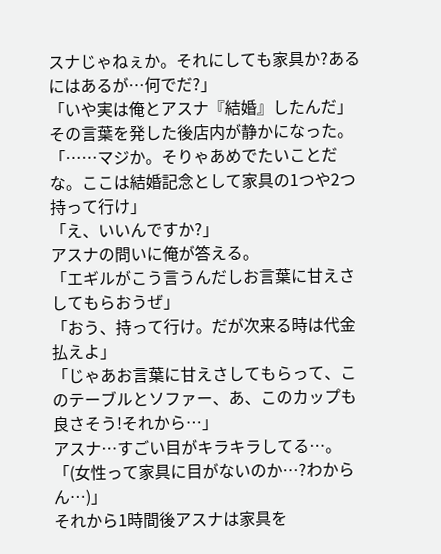スナじゃねぇか。それにしても家具か?あるにはあるが…何でだ?」
「いや実は俺とアスナ『結婚』したんだ」
その言葉を発した後店内が静かになった。
「……マジか。そりゃあめでたいことだな。ここは結婚記念として家具の1つや2つ持って行け」
「え、いいんですか?」
アスナの問いに俺が答える。
「エギルがこう言うんだしお言葉に甘えさしてもらおうぜ」
「おう、持って行け。だが次来る時は代金払えよ」
「じゃあお言葉に甘えさしてもらって、このテーブルとソファー、あ、このカップも良さそう!それから…」
アスナ…すごい目がキラキラしてる…。
「(女性って家具に目がないのか…?わからん…)」
それから1時間後アスナは家具を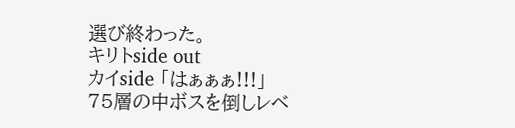選び終わった。
キリトside out
カイside 「はぁぁぁ!!!」
75層の中ボスを倒しレベ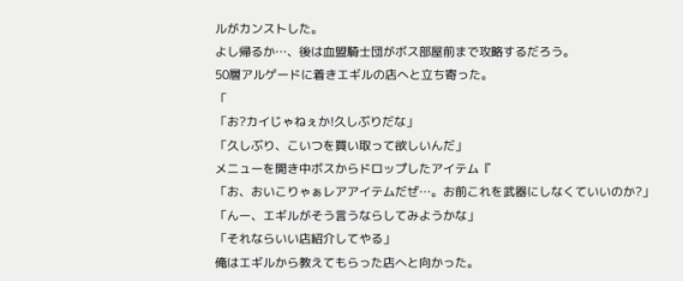ルがカンストした。
よし帰るか…、後は血盟騎士団がボス部屋前まで攻略するだろう。
50層アルゲードに着きエギルの店へと立ち寄った。
「
「お?カイじゃねぇか!久しぶりだな」
「久しぶり、こいつを買い取って欲しいんだ」
メニューを開き中ボスからドロップしたアイテム『
「お、おいこりゃぁレアアイテムだぜ…。お前これを武器にしなくていいのか?」
「んー、エギルがそう言うならしてみようかな」
「それならいい店紹介してやる」
俺はエギルから教えてもらった店へと向かった。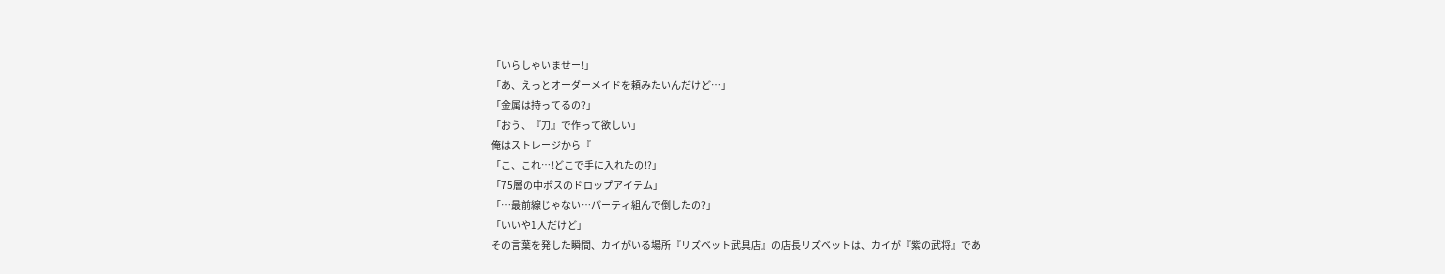「いらしゃいませー!」
「あ、えっとオーダーメイドを頼みたいんだけど…」
「金属は持ってるの?」
「おう、『刀』で作って欲しい」
俺はストレージから『
「こ、これ…!どこで手に入れたの!?」
「75層の中ボスのドロップアイテム」
「…最前線じゃない…パーティ組んで倒したの?」
「いいや1人だけど」
その言葉を発した瞬間、カイがいる場所『リズベット武具店』の店長リズベットは、カイが『紫の武将』であ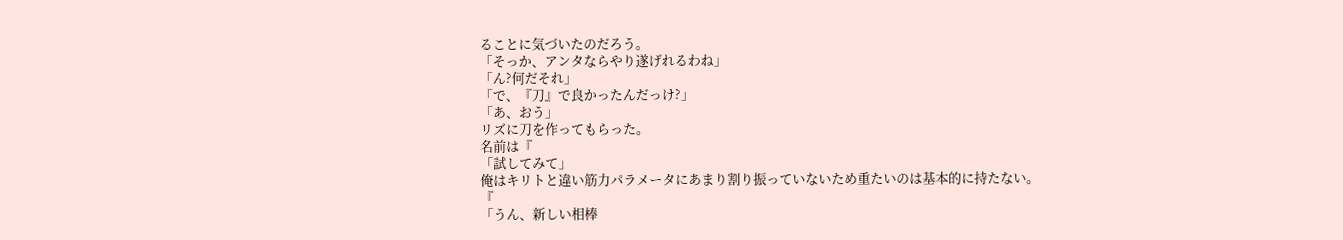ることに気づいたのだろう。
「そっか、アンタならやり遂げれるわね」
「ん?何だそれ」
「で、『刀』で良かったんだっけ?」
「あ、おう」
リズに刀を作ってもらった。
名前は『
「試してみて」
俺はキリトと違い筋力パラメータにあまり割り振っていないため重たいのは基本的に持たない。
『
「うん、新しい相棒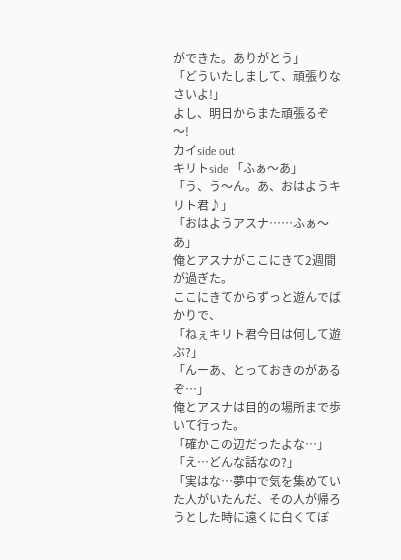ができた。ありがとう」
「どういたしまして、頑張りなさいよ!」
よし、明日からまた頑張るぞ〜!
カイside out
キリトside 「ふぁ〜あ」
「う、う〜ん。あ、おはようキリト君♪」
「おはようアスナ……ふぁ〜あ」
俺とアスナがここにきて2週間が過ぎた。
ここにきてからずっと遊んでばかりで、
「ねぇキリト君今日は何して遊ぶ?」
「んーあ、とっておきのがあるぞ…」
俺とアスナは目的の場所まで歩いて行った。
「確かこの辺だったよな…」
「え…どんな話なの?」
「実はな…夢中で気を集めていた人がいたんだ、その人が帰ろうとした時に遠くに白くてぼ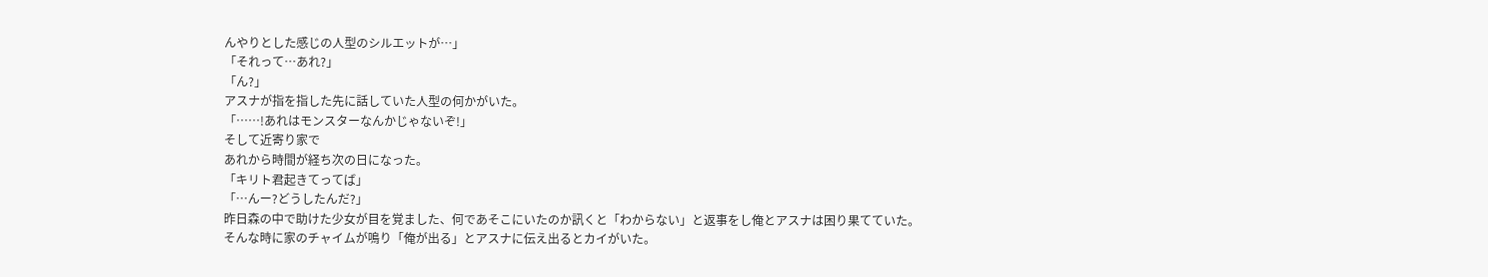んやりとした感じの人型のシルエットが…」
「それって…あれ?」
「ん?」
アスナが指を指した先に話していた人型の何かがいた。
「……!あれはモンスターなんかじゃないぞ!」
そして近寄り家で
あれから時間が経ち次の日になった。
「キリト君起きてってば」
「…んー?どうしたんだ?」
昨日森の中で助けた少女が目を覚ました、何であそこにいたのか訊くと「わからない」と返事をし俺とアスナは困り果てていた。
そんな時に家のチャイムが鳴り「俺が出る」とアスナに伝え出るとカイがいた。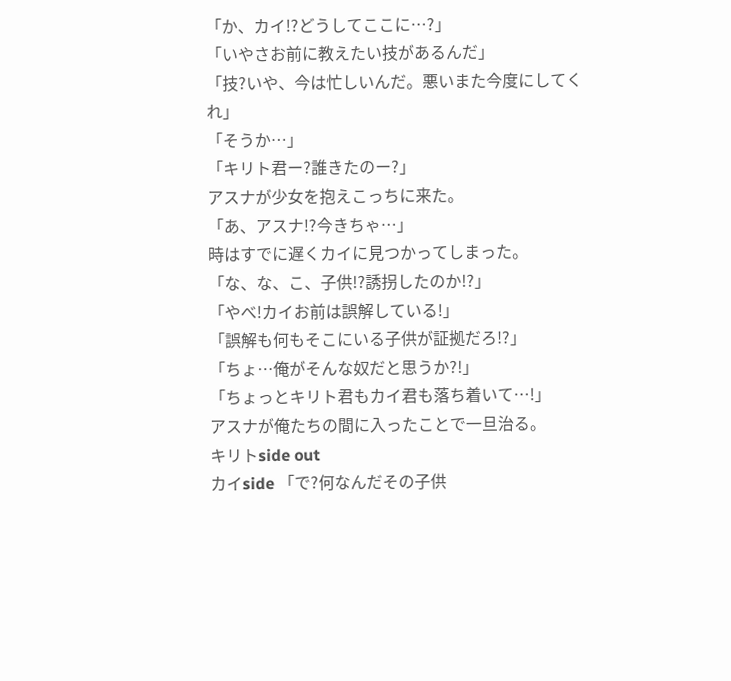「か、カイ!?どうしてここに…?」
「いやさお前に教えたい技があるんだ」
「技?いや、今は忙しいんだ。悪いまた今度にしてくれ」
「そうか…」
「キリト君ー?誰きたのー?」
アスナが少女を抱えこっちに来た。
「あ、アスナ!?今きちゃ…」
時はすでに遅くカイに見つかってしまった。
「な、な、こ、子供!?誘拐したのか!?」
「やべ!カイお前は誤解している!」
「誤解も何もそこにいる子供が証拠だろ!?」
「ちょ…俺がそんな奴だと思うか?!」
「ちょっとキリト君もカイ君も落ち着いて…!」
アスナが俺たちの間に入ったことで一旦治る。
キリトside out
カイside 「で?何なんだその子供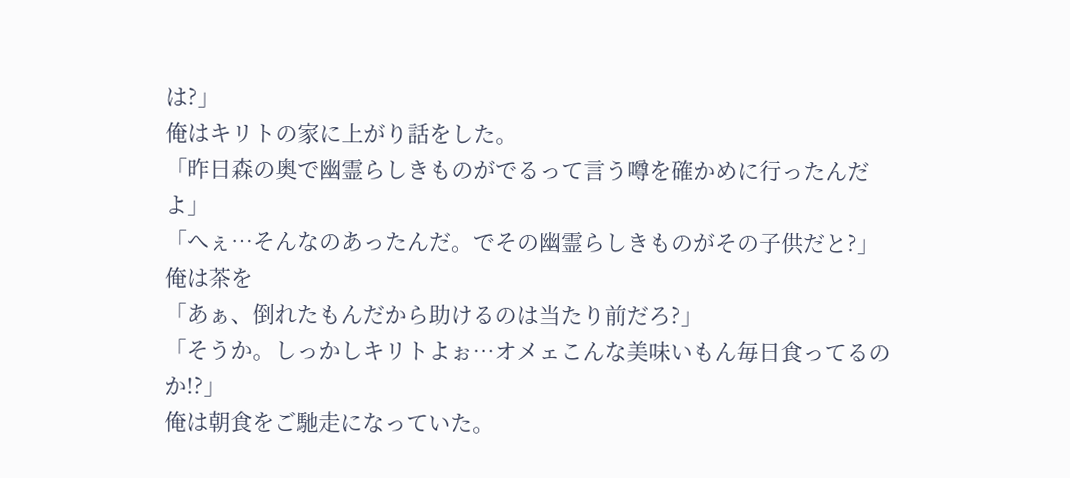は?」
俺はキリトの家に上がり話をした。
「昨日森の奥で幽霊らしきものがでるって言う噂を確かめに行ったんだよ」
「へぇ…そんなのあったんだ。でその幽霊らしきものがその子供だと?」
俺は茶を
「あぁ、倒れたもんだから助けるのは当たり前だろ?」
「そうか。しっかしキリトよぉ…オメェこんな美味いもん毎日食ってるのか!?」
俺は朝食をご馳走になっていた。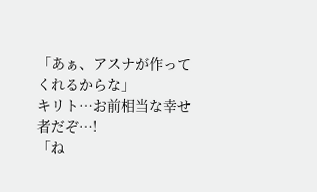「あぁ、アスナが作ってくれるからな」
キリト…お前相当な幸せ者だぞ…!
「ね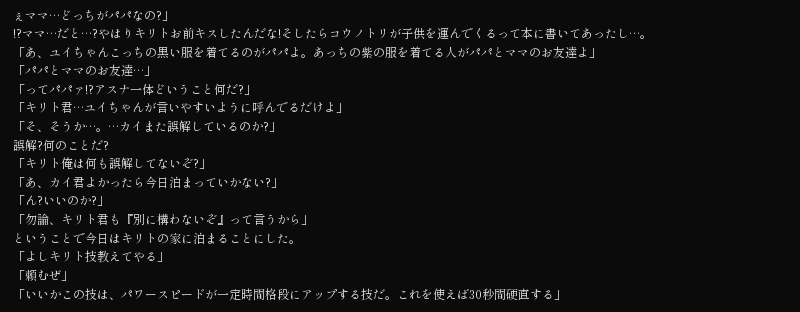ぇママ…どっちがパパなの?」
!?ママ…だと…?やはりキリトお前キスしたんだな!そしたらコウノトリが子供を運んでくるって本に書いてあったし…。
「あ、ユイちゃんこっちの黒い服を着てるのがパパよ。あっちの紫の服を着てる人がパパとママのお友達よ」
「パパとママのお友達…」
「ってパパァ!?アスナ一体どいうこと何だ?」
「キリト君…ユイちゃんが言いやすいように呼んでるだけよ」
「そ、そうか…。…カイまた誤解しているのか?」
誤解?何のことだ?
「キリト俺は何も誤解してないぞ?」
「あ、カイ君よかったら今日泊まっていかない?」
「ん?いいのか?」
「勿論、キリト君も『別に構わないぞ』って言うから」
ということで今日はキリトの家に泊まることにした。
「よしキリト技教えてやる」
「頼むぜ」
「いいかこの技は、パワースピードが一定時間格段にアップする技だ。これを使えば30秒間硬直する」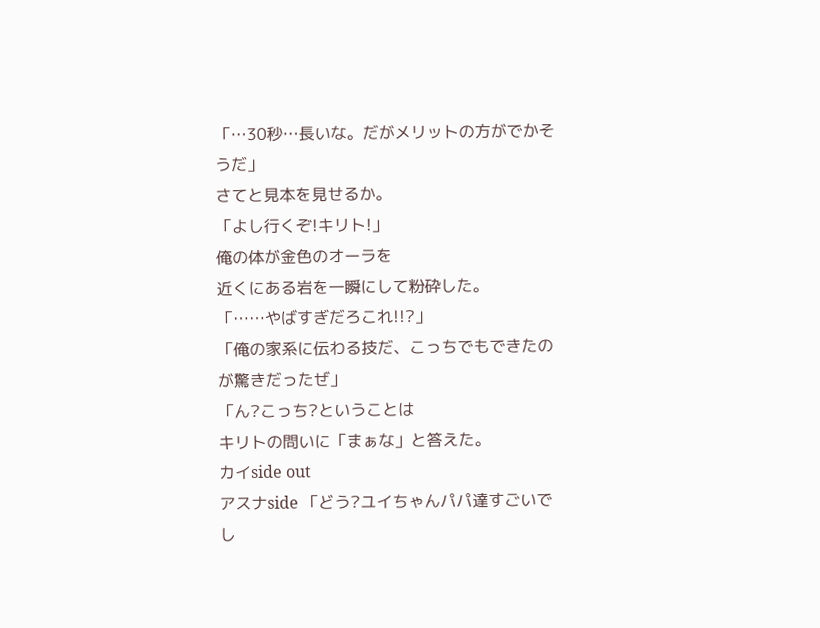「…30秒…長いな。だがメリットの方がでかそうだ」
さてと見本を見せるか。
「よし行くぞ!キリト!」
俺の体が金色のオーラを
近くにある岩を一瞬にして粉砕した。
「……やばすぎだろこれ!!?」
「俺の家系に伝わる技だ、こっちでもできたのが驚きだったぜ」
「ん?こっち?ということは
キリトの問いに「まぁな」と答えた。
カイside out
アスナside 「どう?ユイちゃんパパ達すごいでし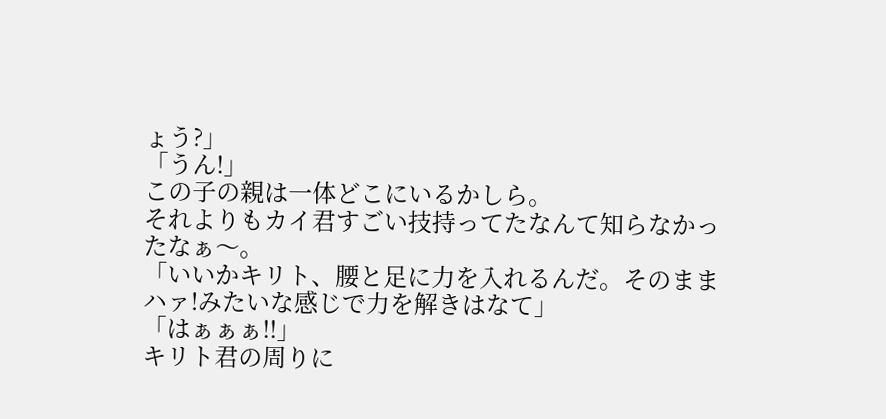ょう?」
「うん!」
この子の親は一体どこにいるかしら。
それよりもカイ君すごい技持ってたなんて知らなかったなぁ〜。
「いいかキリト、腰と足に力を入れるんだ。そのままハァ!みたいな感じで力を解きはなて」
「はぁぁぁ!!」
キリト君の周りに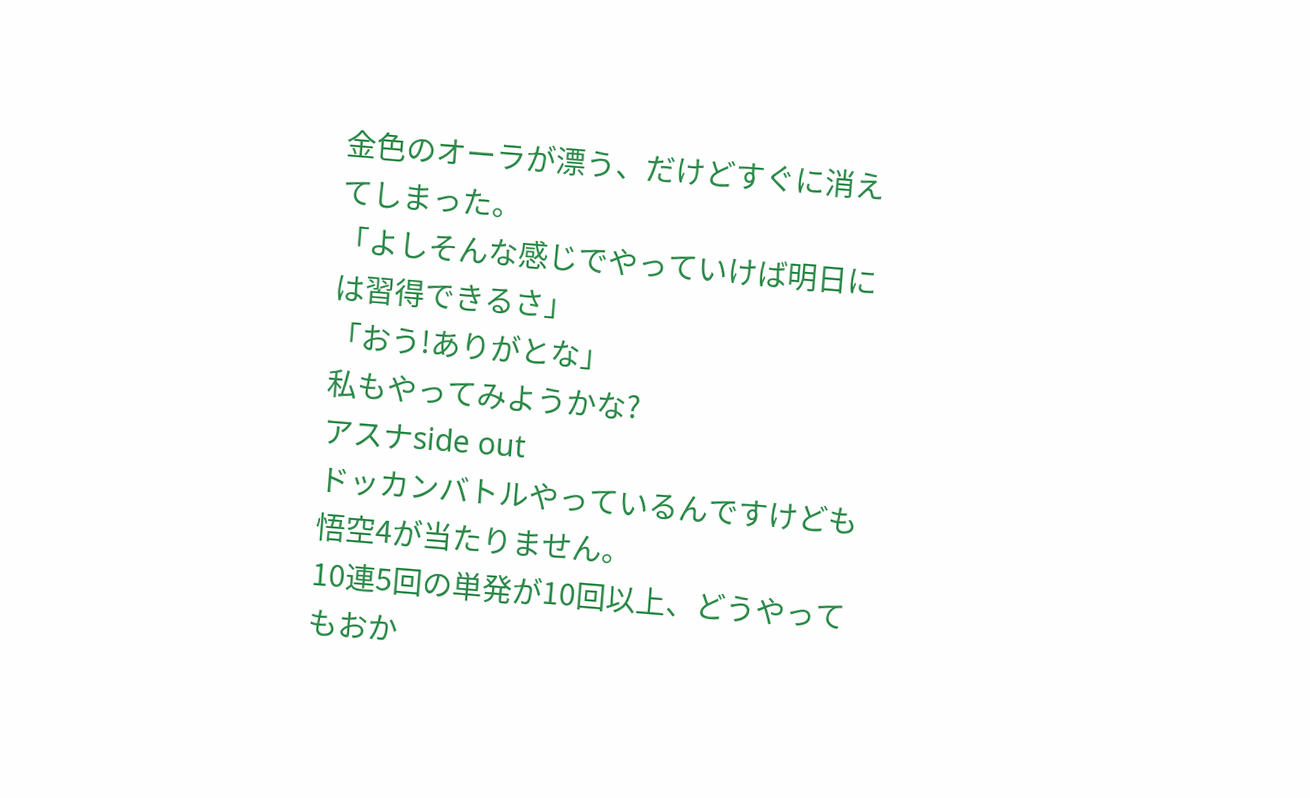金色のオーラが漂う、だけどすぐに消えてしまった。
「よしそんな感じでやっていけば明日には習得できるさ」
「おう!ありがとな」
私もやってみようかな?
アスナside out
ドッカンバトルやっているんですけども悟空4が当たりません。
10連5回の単発が10回以上、どうやってもおか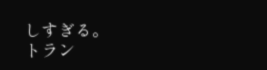しすぎる。
トラン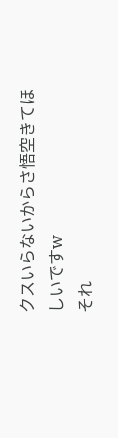クスいらないからさ悟空きてほしいですw
それ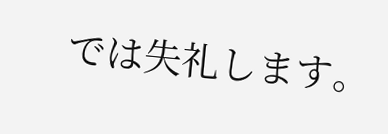では失礼します。